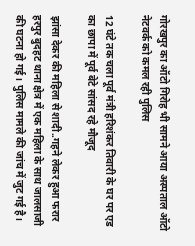गोरखपुर का ऑटो गिरोह भी सामने आया अस्पताल ऑटो नेटवर्क को कमल रही पुलिस

12 घंटे तक चला पूर्व मंत्री हरिशंकर तिवारी के घर पर एड का छापा में पूर्व बेटे सांसद रहे मौजूद

झांसा देकर की महिला से शादी..गहने लेकर हुआ फरार हरपुर बुदहट थाना क्षेत्र में एक महिला के साथ जालसाजी की घटना हो गई। पुलिस मामले की जांच में जुट गई है।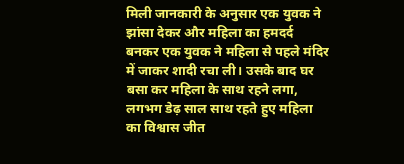मिली जानकारी के अनुसार एक युवक ने झांसा देकर और महिला का हमदर्द बनकर एक युवक ने महिला से पहले मंदिर में जाकर शादी रचा ली। उसके बाद घर बसा कर महिला के साथ रहने लगा, लगभग डेढ़ साल साथ रहते हुए महिला का विश्वास जीत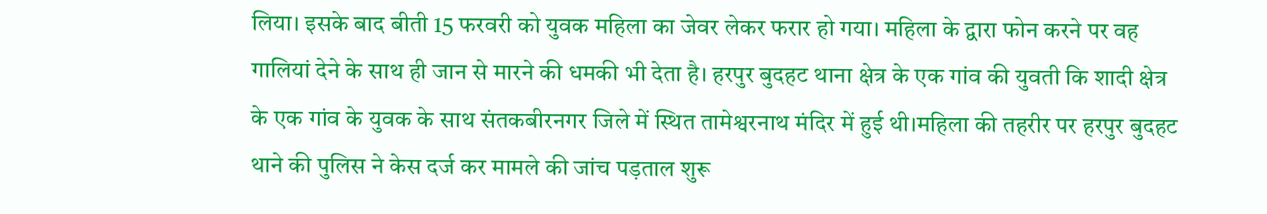लिया। इसके बाद बीती 15 फरवरी को युवक महिला का जेवर लेकर फरार हो गया। महिला के द्वारा फोन करने पर वह गालियां देने के साथ ही जान से मारने की धमकी भी देता है। हरपुर बुदहट थाना क्षेत्र के एक गांव की युवती कि शादी क्षेत्र के एक गांव के युवक के साथ संतकबीरनगर जिले में स्थित तामेश्वरनाथ मंदिर में हुई थी।महिला की तहरीर पर हरपुर बुदहट थाने की पुलिस ने केस दर्ज कर मामले की जांच पड़ताल शुरू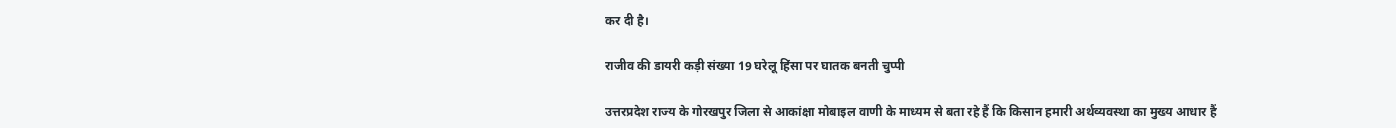कर दी है।

राजीव की डायरी कड़ी संख्या 19 घरेलू हिंसा पर घातक बनती चुप्पी

उत्तरप्रदेश राज्य के गोरखपुर जिला से आकांक्षा मोबाइल वाणी के माध्यम से बता रहे हैं कि किसान हमारी अर्थव्यवस्था का मुख्य आधार हैं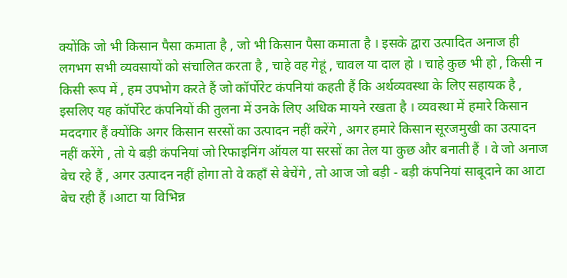क्योंकि जो भी किसान पैसा कमाता है , जो भी किसान पैसा कमाता है । इसके द्वारा उत्पादित अनाज ही लगभग सभी व्यवसायों को संचालित करता है , चाहे वह गेहूं , चावल या दाल हो । चाहे कुछ भी हो , किसी न किसी रूप में , हम उपभोग करते हैं जो कॉर्पोरेट कंपनियां कहती हैं कि अर्थव्यवस्था के लिए सहायक है , इसलिए यह कॉर्पोरेट कंपनियों की तुलना में उनके लिए अधिक मायने रखता है । व्यवस्था में हमारे किसान मददगार हैं क्योंकि अगर किसान सरसों का उत्पादन नहीं करेंगे , अगर हमारे किसान सूरजमुखी का उत्पादन नहीं करेंगे , तो ये बड़ी कंपनियां जो रिफाइनिंग ऑयल या सरसों का तेल या कुछ और बनाती हैं । वे जो अनाज बेच रहे हैं , अगर उत्पादन नहीं होगा तो वे कहाँ से बेचेंगे , तो आज जो बड़ी - बड़ी कंपनियां साबूदाने का आटा बेच रही हैं ।आटा या विभिन्न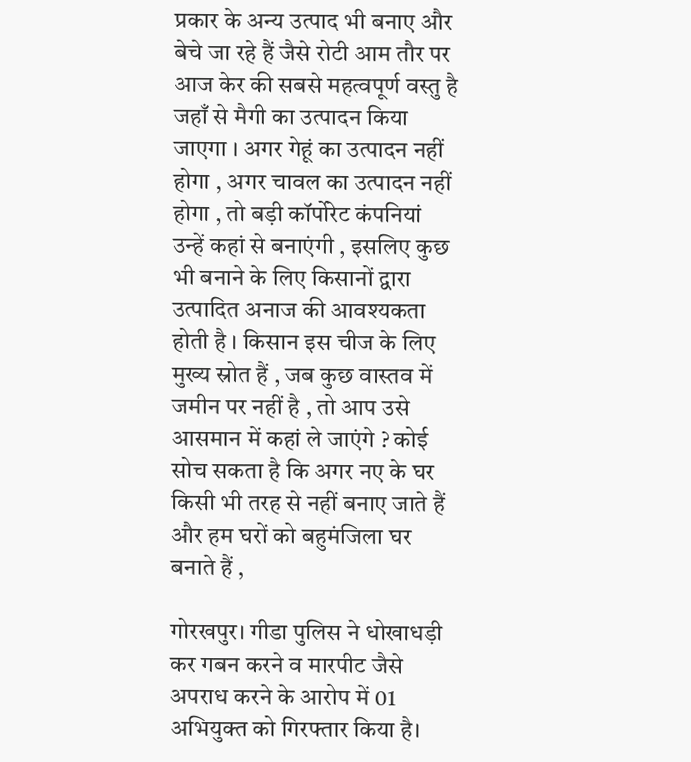प्रकार के अन्य उत्पाद भी बनाए और बेचे जा रहे हैं जैसे रोटी आम तौर पर आज केर की सबसे महत्वपूर्ण वस्तु है जहाँ से मैगी का उत्पादन किया जाएगा । अगर गेहूं का उत्पादन नहीं होगा , अगर चावल का उत्पादन नहीं होगा , तो बड़ी कॉर्पोरेट कंपनियां उन्हें कहां से बनाएंगी , इसलिए कुछ भी बनाने के लिए किसानों द्वारा उत्पादित अनाज की आवश्यकता होती है । किसान इस चीज के लिए मुख्य स्रोत हैं , जब कुछ वास्तव में जमीन पर नहीं है , तो आप उसे आसमान में कहां ले जाएंगे ? कोई सोच सकता है कि अगर नए के घर किसी भी तरह से नहीं बनाए जाते हैं और हम घरों को बहुमंजिला घर बनाते हैं ,

गोरखपुर। गीडा पुलिस ने धोखाधड़ी कर गबन करने व मारपीट जैसे अपराध करने के आरोप में 01 अभियुक्त को गिरफ्तार किया है।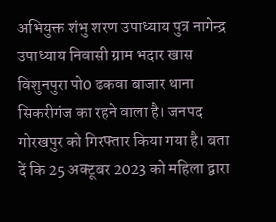अभियुक्त शंभु शरण उपाध्याय पुत्र नागेन्द्र उपाध्याय निवासी ग्राम भदार खास विशुनपुरा पो0 ढकवा बाजार थाना सिकरीगंज का रहने वाला है। जनपद गोरखपुर को गिरफ्तार किया गया है। बता दें कि 25 अक्टूबर 2023 को महिला द्वारा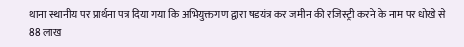थाना स्थानीय पर प्रार्थना पत्र दिया गया कि अभियुक्तगण द्वारा षडयंत्र कर जमीन की रजिस्ट्री करने के नाम पर धोखे से 88 लाख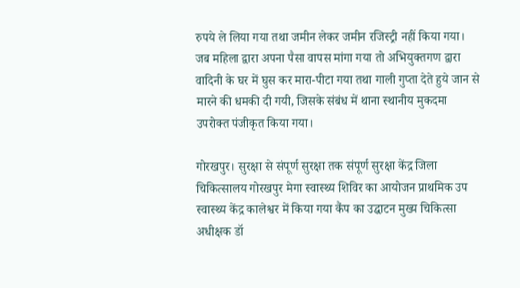रुपये ले लिया गया तथा जमीन लेकर जमीन रजिस्ट्री नहीं किया गया। जब महिला द्वारा अपना पैसा वापस मांगा गया तो अभियुक्तगण द्वारा वादिनी के घर में घुस कर मारा-पीटा गया तथा गाली गुप्ता देते हुये जान से मारने की धमकी दी गयी, जिसके संबंध में थाना स्थानीय मुकदमा उपरोक्त पंजीकृत किया गया।

गोरखपुर। सुरक्षा से संपूर्ण सुरक्षा तक संपूर्ण सुरक्षा केंद्र जिला चिकित्सालय गोरखपुर मेगा स्वास्थ्य शिविर का आयोजन प्राथमिक उप स्वास्थ्य केंद्र कालेश्वर में किया गया कैंप का उद्घाटन मुख्य चिकित्सा अधीक्षक डॉ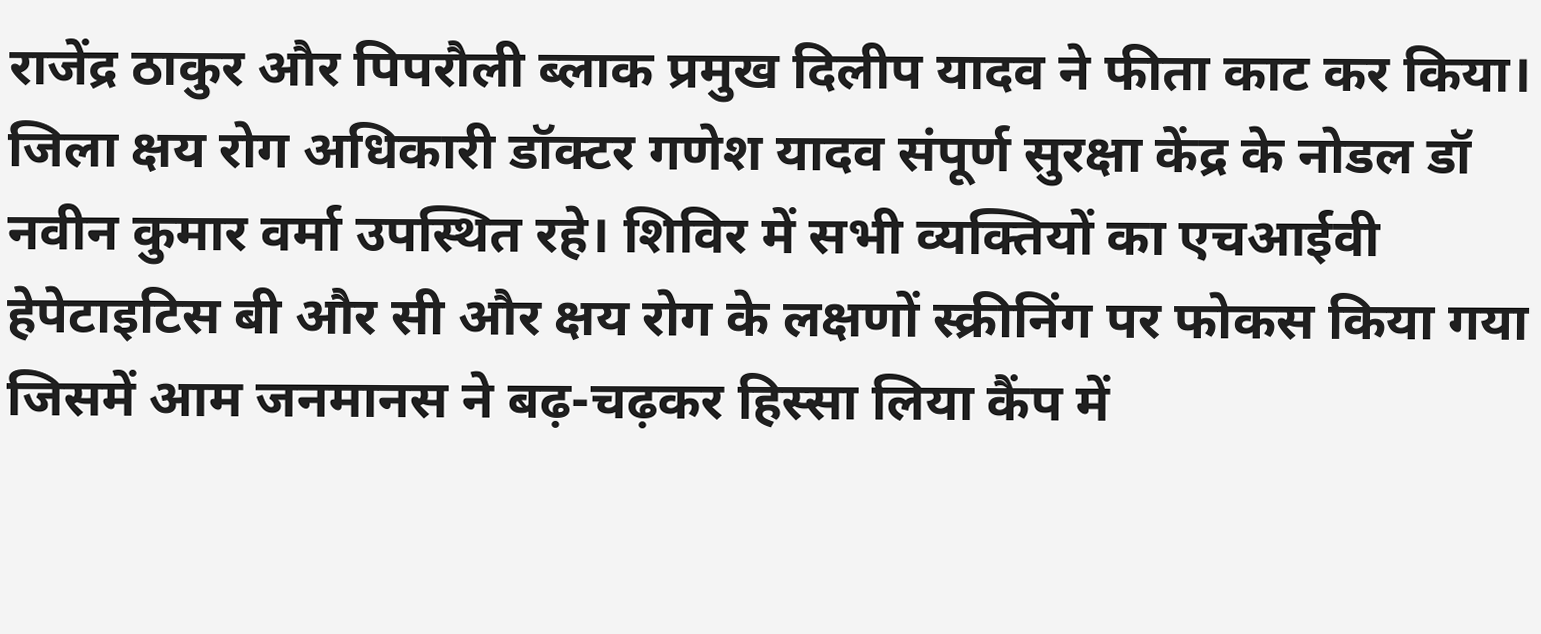राजेंद्र ठाकुर और पिपरौली ब्लाक प्रमुख दिलीप यादव ने फीता काट कर किया। जिला क्षय रोग अधिकारी डॉक्टर गणेश यादव संपूर्ण सुरक्षा केंद्र के नोडल डॉ नवीन कुमार वर्मा उपस्थित रहे। शिविर में सभी व्यक्तियों का एचआईवी हेपेटाइटिस बी और सी और क्षय रोग के लक्षणों स्क्रीनिंग पर फोकस किया गया जिसमें आम जनमानस ने बढ़-चढ़कर हिस्सा लिया कैंप में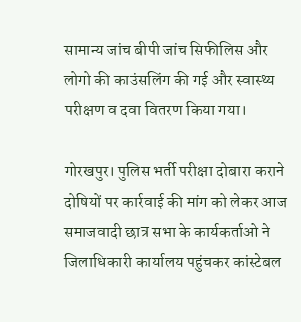सामान्य जांच बीपी जांच सिफीलिस और लोगो की काउंसलिंग की गई और स्वास्थ्य परीक्षण व दवा वितरण किया गया।

गोरखपुर। पुलिस भर्ती परीक्षा दोबारा कराने दोषियों पर कार्रवाई की मांग को लेकर आज समाजवादी छात्र सभा के कार्यकर्ताओ ने जिलाधिकारी कार्यालय पहुंचकर कांस्टेबल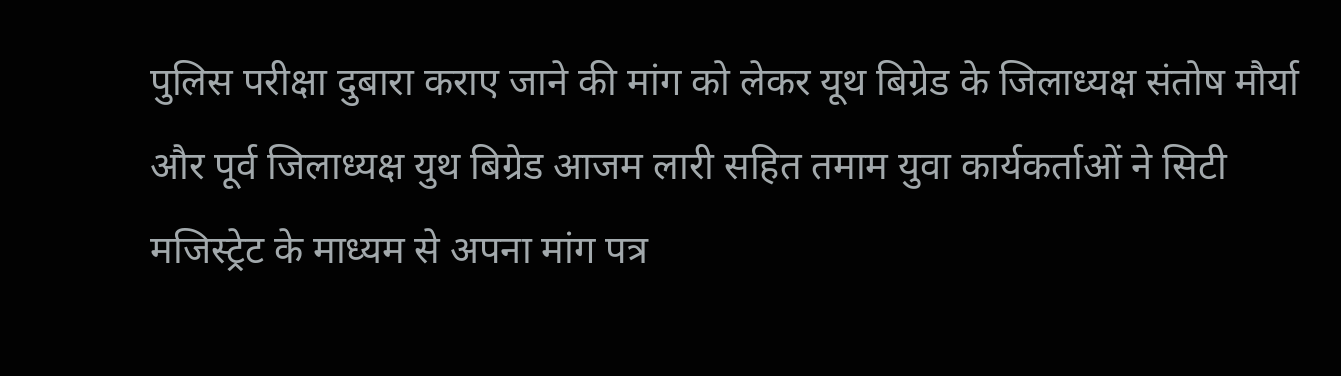पुलिस परीक्षा दुबारा कराए जाने की मांग को लेकर यूथ बिग्रेड के जिलाध्यक्ष संतोष मौर्या और पूर्व जिलाध्यक्ष युथ बिग्रेड आजम लारी सहित तमाम युवा कार्यकर्ताओं ने सिटी मजिस्ट्रेट के माध्यम से अपना मांग पत्र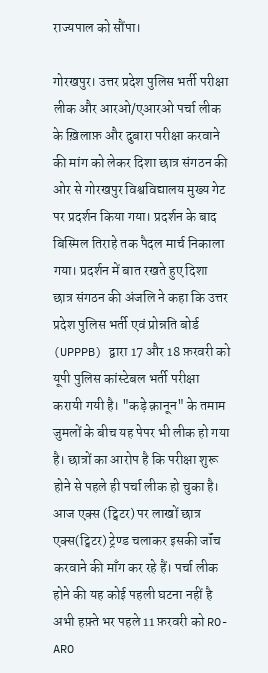राज्यपाल को सौंपा।

गोरखपुर। उत्तर प्रदेश पुलिस भर्ती परीक्षा लीक और आरओ/एआरओ पर्चा लीक के ख़िलाफ़ और दुबारा परीक्षा करवाने की मांग को लेकर दिशा छात्र संगठन की ओर से गोरखपुर विश्वविद्यालय मुख्य गेट पर प्रदर्शन किया गया। प्रदर्शन के बाद बिस्मिल तिराहे तक पैदल मार्च निकाला गया। प्रदर्शन में बात रखते हुए दिशा छात्र संगठन की अंजलि ने कहा कि उत्तर प्रदेश पुलिस भर्ती एवं प्रोन्नति बोर्ड (UPPPB) द्वारा 17 और 18 फ़रवरी को यूपी पुलिस कांस्टेबल भर्ती परीक्षा करायी गयी है। "कड़े क़ानून" के तमाम जुमलों के बीच यह पेपर भी लीक हो गया है। छात्रों का आरोप है कि परीक्षा शुरू होने से पहले ही पर्चा लीक हो चुका है। आज एक्स (ट्विटर) पर लाखों छात्र एक्स(ट्विटर) ट्रेण्ड चलाकर इसकी जॉंच करवाने की माँग कर रहे हैं। पर्चा लीक होने की यह कोई पहली घटना नहीं है‌ अभी हफ़्ते भर पहले 11 फ़रवरी को RO-ARO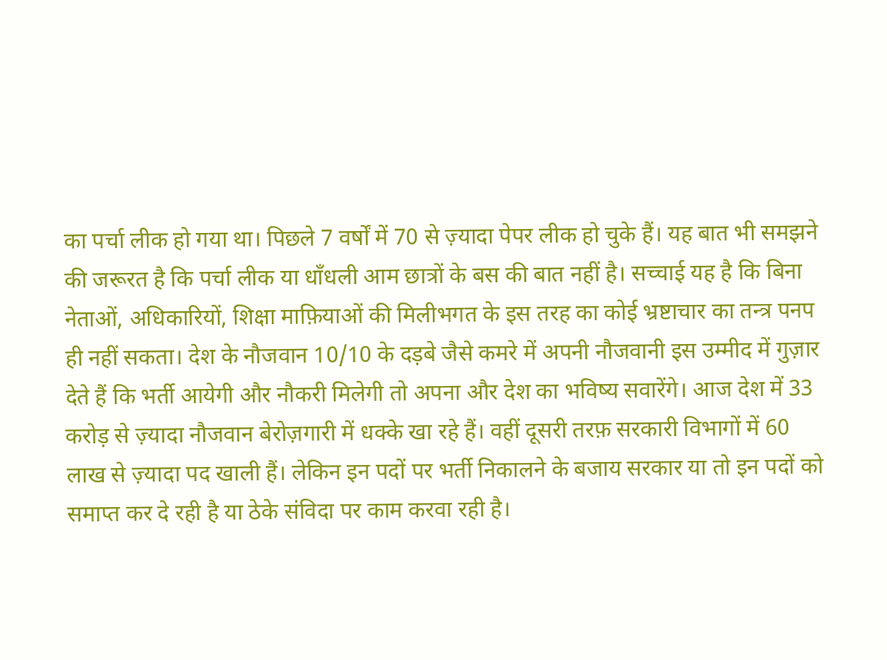का पर्चा लीक हो गया था। पिछले 7 वर्षों में 70 से ज़्यादा पेपर लीक हो चुके हैं। यह बात भी समझने की जरूरत है कि पर्चा लीक या धाँधली आम छात्रों के बस की बात नहीं है‌। सच्चाई यह है कि बिना नेताओं, अधिकारियों, शिक्षा माफ़ियाओं की मिलीभगत के इस तरह का कोई भ्रष्टाचार का तन्त्र पनप ही नहीं सकता। देश के नौजवान 10/10 के दड़बे जैसे कमरे में अपनी नौजवानी इस उम्मीद में गुज़ार देते हैं कि भर्ती आयेगी और नौकरी मिलेगी तो अपना और देश का भविष्य सवारेंगे। आज देश में 33 करोड़ से ज़्यादा नौजवान बेरोज़गारी में धक्के खा रहे हैं। वहीं दूसरी तरफ़ सरकारी विभागों में 60 लाख से ज़्यादा पद खाली हैं। लेकिन इन पदों पर भर्ती निकालने के बजाय सरकार या तो इन पदों को समाप्त कर दे रही है या ठेके संविदा पर काम करवा रही है।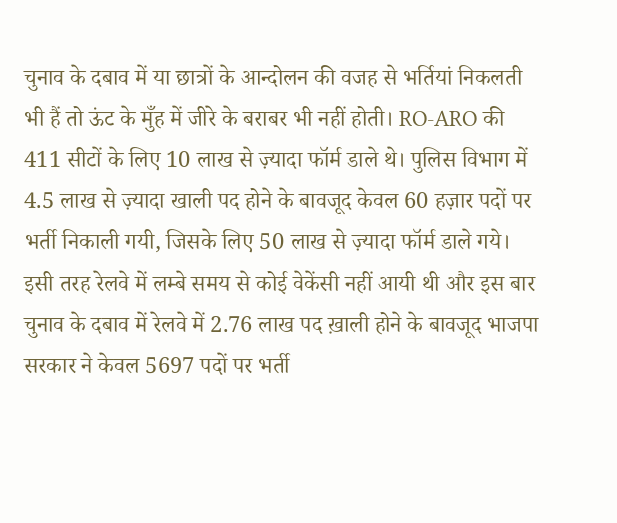चुनाव के दबाव में या छात्रों के आन्दोलन की वजह से भर्तियां निकलती भी हैं तो ऊंट के मुँह में जीरे के बराबर भी नहीं होती। RO-ARO की 411 सीटों के लिए 10 लाख से ज़्यादा फॉर्म डाले थे। पुलिस विभाग में 4.5 लाख से ज़्यादा खाली पद होने के बावजूद केवल 60 हज़ार पदों पर भर्ती निकाली गयी, जिसके लिए 50 लाख से ज़्यादा फॉर्म डाले गये। इसी तरह रेलवे में लम्बे समय से कोई वेकेंसी नहीं आयी थी और इस बार चुनाव के दबाव में रेलवे में 2.76 लाख पद ख़ाली होने के बावजूद भाजपा सरकार ने केवल 5697 पदों पर भर्ती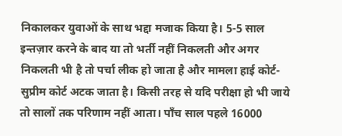निकालकर युवाओं के साथ भद्दा मजाक किया है। 5-5 साल इन्तज़ार करने के बाद या तो भर्ती नहीं निकलती और अगर निकलती भी है तो पर्चा लीक हो जाता है और मामला हाई कोर्ट-सुप्रीम कोर्ट अटक जाता है। किसी तरह से यदि परीक्षा हो भी जाये तो सालों तक परिणाम नहीं आता। पॉंच साल पहले 16000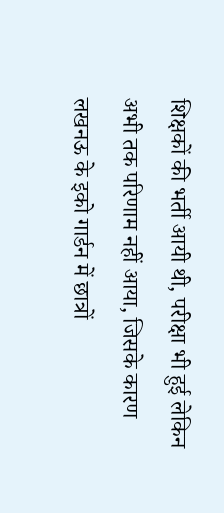शिक्षकों की भर्ती आयी थी, परीक्षा भी हुई लेकिन अभी तक परिणाम नहीं आया, जिसके कारण लखनऊ के इको गार्डन में छात्रों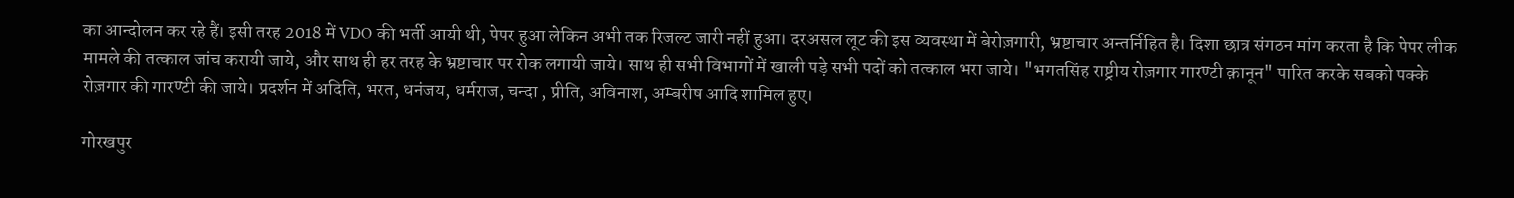का आन्दोलन कर रहे हैं। इसी तरह 2018 में VDO की भर्ती आयी थी, पेपर हुआ लेकिन अभी तक रिजल्ट जारी नहीं हुआ। दरअसल लूट की इस व्यवस्था में बेरोज़गारी, भ्रष्टाचार अन्तर्निहित है। दिशा छात्र संगठन मांग करता है कि पेपर लीक मामले की तत्काल जांच करायी जाये, और साथ ही हर तरह के भ्रष्टाचार पर रोक लगायी जाये। साथ ही सभी विभागों में खाली पड़े सभी पदों को तत्काल भरा जाये। "भगतसिंह राष्ट्रीय रोज़गार गारण्टी क़ानून" पारित करके सबको पक्के रोज़गार की गारण्टी की जाये। प्रदर्शन में अदिति, भरत, धनंजय, धर्मराज, चन्दा , प्रीति, अविनाश, अम्बरीष आदि शामिल हुए।

गोरखपुर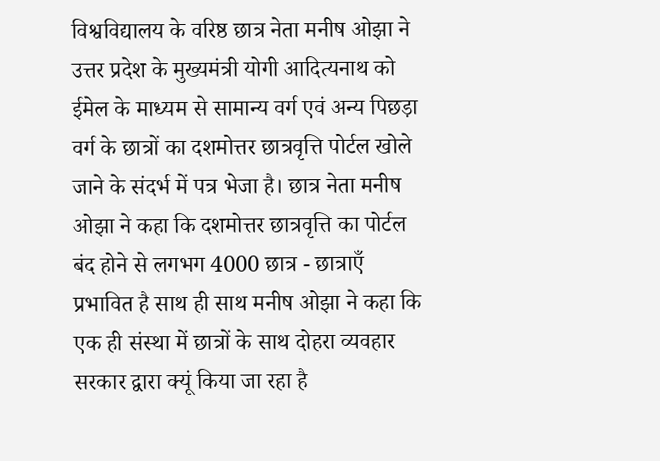विश्वविद्यालय के वरिष्ठ छात्र नेता मनीष ओझा ने उत्तर प्रदेश के मुख्यमंत्री योगी आदित्यनाथ को ईमेल के माध्यम से सामान्य वर्ग एवं अन्य पिछड़ा वर्ग के छात्रों का दशमोत्तर छात्रवृत्ति पोर्टल खोले जाने के संदर्भ में पत्र भेजा है। छात्र नेता मनीष ओझा ने कहा कि दशमोत्तर छात्रवृत्ति का पोर्टल बंद होने से लगभग 4000 छात्र - छात्राएँ प्रभावित है साथ ही साथ मनीष ओझा ने कहा कि एक ही संस्था में छात्रों के साथ दोहरा व्यवहार सरकार द्वारा क्यूं किया जा रहा है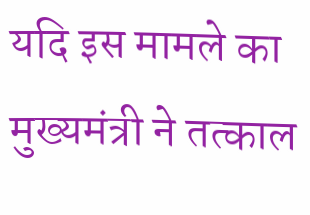यदि इस मामले का मुख्यमंत्री ने तत्काल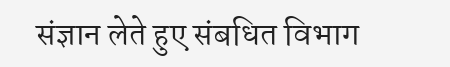संज्ञान लेते हुए संबधित विभाग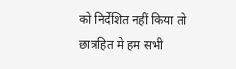को निर्देशित नहीं किया तो छात्रहित मे हम सभी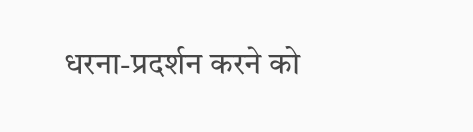धरना-प्रदर्शन करने को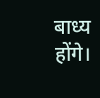बाध्य होंगे।